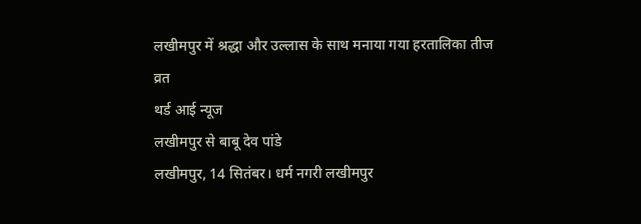लखीमपुर में श्रद्धा और उल्लास के साथ मनाया गया हरतालिका तीज व्रत
थर्ड आई न्यूज
लखीमपुर से बाबू देव पांडे
लखीमपुर, 14 सितंबर। धर्म नगरी लखीमपुर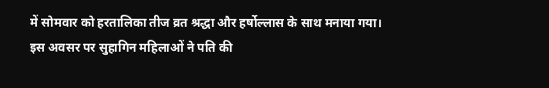में सोमवार को हरतालिका तीज व्रत श्रद्धा और हर्षोल्लास के साथ मनाया गया। इस अवसर पर सुहागिन महिलाओं ने पति की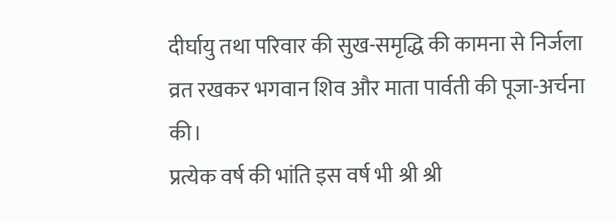दीर्घायु तथा परिवार की सुख-समृद्धि की कामना से निर्जला व्रत रखकर भगवान शिव और माता पार्वती की पूजा-अर्चना की।
प्रत्येक वर्ष की भांति इस वर्ष भी श्री श्री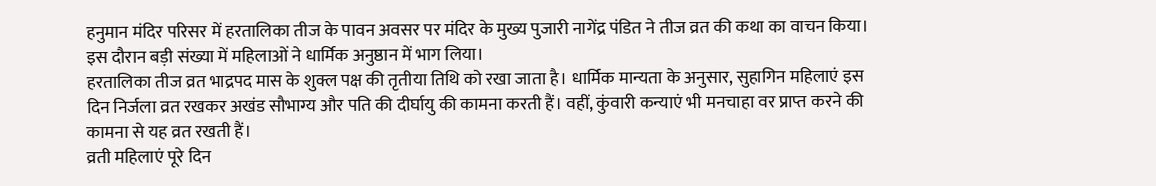हनुमान मंदिर परिसर में हरतालिका तीज के पावन अवसर पर मंदिर के मुख्य पुजारी नागेंद्र पंडित ने तीज व्रत की कथा का वाचन किया। इस दौरान बड़ी संख्या में महिलाओं ने धार्मिक अनुष्ठान में भाग लिया।
हरतालिका तीज व्रत भाद्रपद मास के शुक्ल पक्ष की तृतीया तिथि को रखा जाता है। धार्मिक मान्यता के अनुसार, सुहागिन महिलाएं इस दिन निर्जला व्रत रखकर अखंड सौभाग्य और पति की दीर्घायु की कामना करती हैं। वहीं, कुंवारी कन्याएं भी मनचाहा वर प्राप्त करने की कामना से यह व्रत रखती हैं।
व्रती महिलाएं पूरे दिन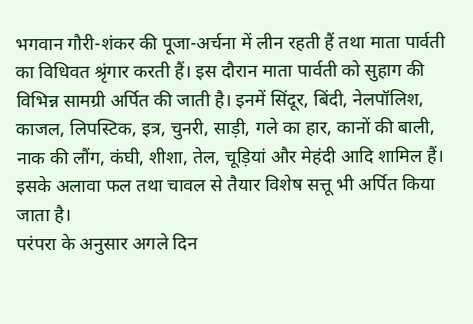भगवान गौरी-शंकर की पूजा-अर्चना में लीन रहती हैं तथा माता पार्वती का विधिवत श्रृंगार करती हैं। इस दौरान माता पार्वती को सुहाग की विभिन्न सामग्री अर्पित की जाती है। इनमें सिंदूर, बिंदी, नेलपॉलिश, काजल, लिपस्टिक, इत्र, चुनरी, साड़ी, गले का हार, कानों की बाली, नाक की लौंग, कंघी, शीशा, तेल, चूड़ियां और मेहंदी आदि शामिल हैं। इसके अलावा फल तथा चावल से तैयार विशेष सत्तू भी अर्पित किया जाता है।
परंपरा के अनुसार अगले दिन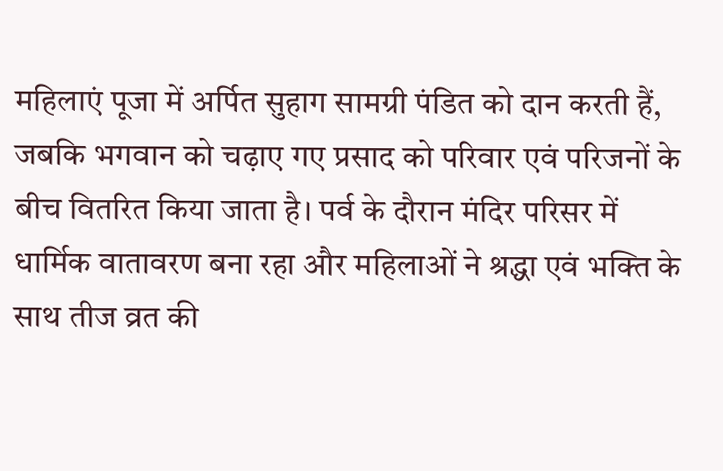महिलाएं पूजा में अर्पित सुहाग सामग्री पंडित को दान करती हैं, जबकि भगवान को चढ़ाए गए प्रसाद को परिवार एवं परिजनों के बीच वितरित किया जाता है। पर्व के दौरान मंदिर परिसर में धार्मिक वातावरण बना रहा और महिलाओं ने श्रद्धा एवं भक्ति के साथ तीज व्रत की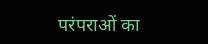परंपराओं का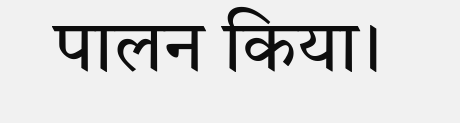पालन किया।